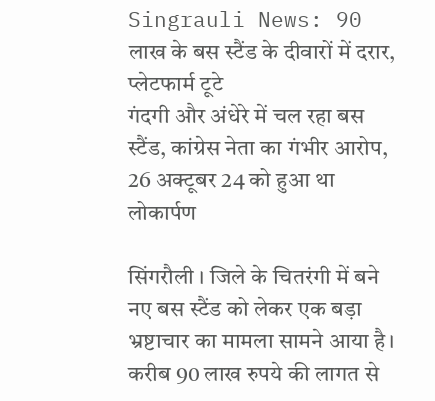Singrauli News: 90 लाख के बस स्टैंड के दीवारों में दरार, प्लेटफार्म टूटे
गंदगी और अंधेरे में चल रहा बस स्टैंड, कांग्रेस नेता का गंभीर आरोप, 26 अक्टूबर 24 को हुआ था लोकार्पण

सिंगरौली । जिले के चितरंगी में बने नए बस स्टैंड को लेकर एक बड़ा भ्रष्टाचार का मामला सामने आया है। करीब 90 लाख रुपये की लागत से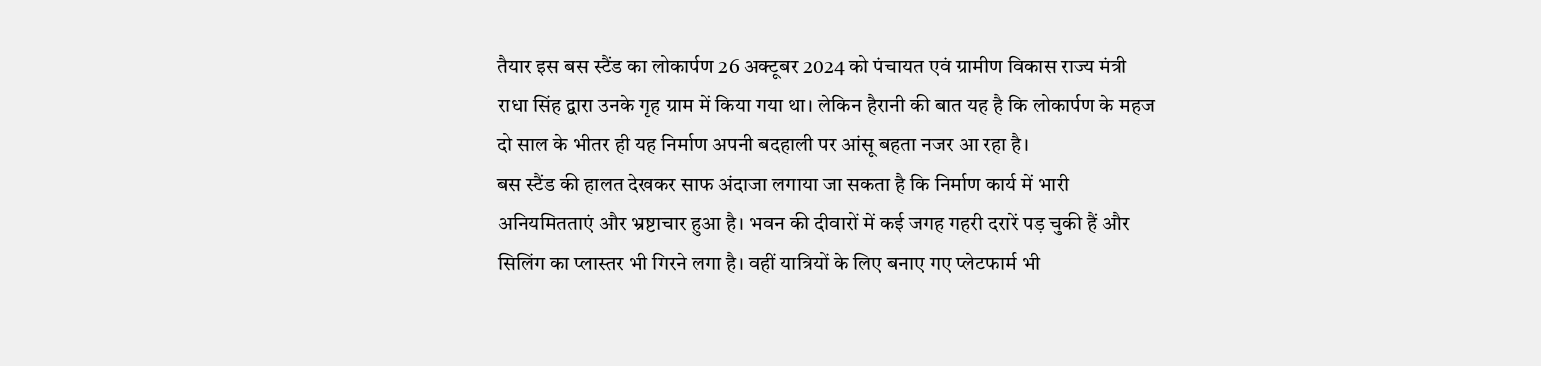तैयार इस बस स्टैंड का लोकार्पण 26 अक्टूबर 2024 को पंचायत एवं ग्रामीण विकास राज्य मंत्री राधा सिंह द्वारा उनके गृह ग्राम में किया गया था। लेकिन हैरानी की बात यह है कि लोकार्पण के महज दो साल के भीतर ही यह निर्माण अपनी बदहाली पर आंसू बहता नजर आ रहा है।
बस स्टैंड की हालत देखकर साफ अंदाजा लगाया जा सकता है कि निर्माण कार्य में भारी अनियमितताएं और भ्रष्टाचार हुआ है। भवन की दीवारों में कई जगह गहरी दरारें पड़ चुकी हैं और सिलिंग का प्लास्तर भी गिरने लगा है। वहीं यात्रियों के लिए बनाए गए प्लेटफार्म भी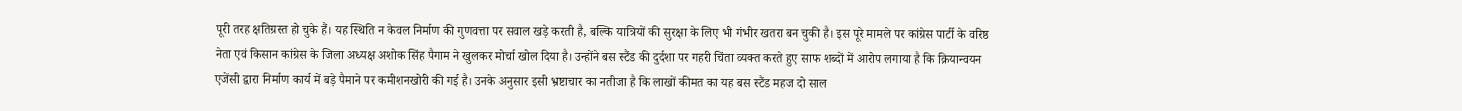पूरी तरह क्षतिग्रस्त हो चुके हैं। यह स्थिति न केवल निर्माण की गुणवत्ता पर सवाल खड़े करती है, बल्कि यात्रियों की सुरक्षा के लिए भी गंभीर खतरा बन चुकी है। इस पूरे मामले पर कांग्रेस पार्टी के वरिष्ठ नेता एवं किसान कांग्रेस के जिला अध्यक्ष अशोक सिंह पैगाम ने खुलकर मोर्चा खोल दिया है। उन्होंने बस स्टैंड की दुर्दशा पर गहरी चिंता व्यक्त करते हुए साफ शब्दों में आरोप लगाया है कि क्रियान्वयन एजेंसी द्वारा निर्माण कार्य में बड़े पैमाने पर कमीशनखोरी की गई है। उनके अनुसार इसी भ्रष्टाचार का नतीजा है कि लाखों कीमत का यह बस स्टैंड महज दो साल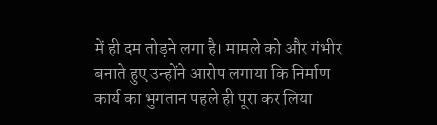में ही दम तोड़ने लगा है। मामले को और गंभीर बनाते हुए उन्होंने आरोप लगाया कि निर्माण कार्य का भुगतान पहले ही पूरा कर लिया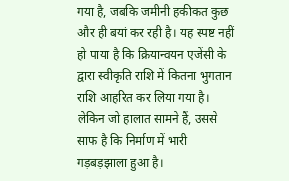गया है, जबकि जमीनी हकीकत कुछ और ही बयां कर रही है। यह स्पष्ट नहीं हो पाया है कि क्रियान्वयन एजेंसी के द्वारा स्वीकृति राशि में कितना भुगतान राशि आहरित कर लिया गया है। लेकिन जो हालात सामने हैं, उससे साफ है कि निर्माण में भारी गड़बड़झाला हुआ है।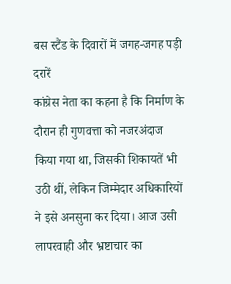बस स्टैंड के दिवारों में जगह-जगह पड़ी दरारें
कांग्रेस नेता का कहना है कि निर्माण के दौरान ही गुणवत्ता को नजरअंदाज किया गया था, जिसकी शिकायतें भी उठी थीं, लेकिन जिम्मेदार अधिकारियों ने इसे अनसुना कर दिया। आज उसी लापरवाही और भ्रष्टाचार का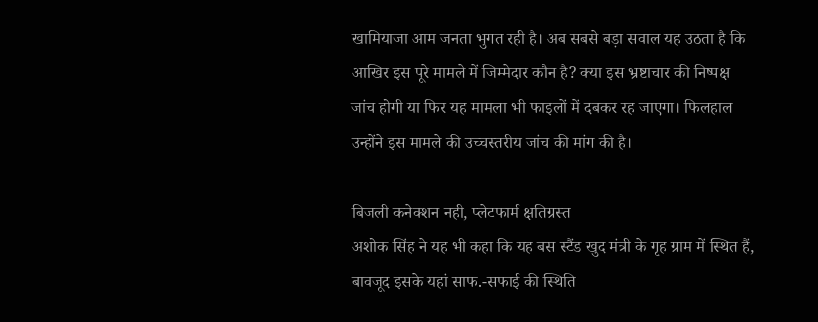खामियाजा आम जनता भुगत रही है। अब सबसे बड़ा सवाल यह उठता है कि आखिर इस पूरे मामले में जिम्मेदार कौन है? क्या इस भ्रष्टाचार की निष्पक्ष जांच होगी या फिर यह मामला भी फाइलों में दबकर रह जाएगा। फिलहाल उन्होंने इस मामले की उच्चस्तरीय जांच की मांग की है।

बिजली कनेक्शन नही, प्लेटफार्म क्षतिग्रस्त
अशोक सिंह ने यह भी कहा कि यह बस स्टैंड खुद मंत्री के गृह ग्राम में स्थित हैं, बावजूद इसके यहां साफ.-सफाई की स्थिति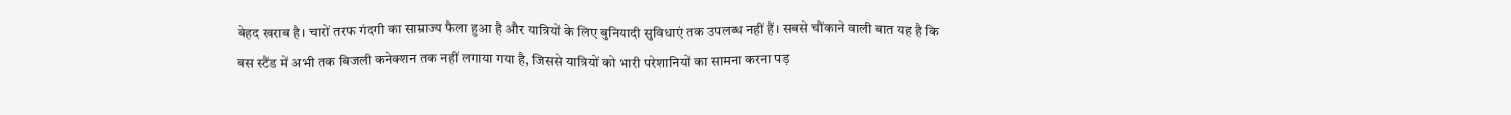बेहद खराब है। चारों तरफ गंदगी का साम्राज्य फैला हुआ है और यात्रियों के लिए बुनियादी सुविधाएं तक उपलब्ध नहीं हैं। सबसे चौंकाने वाली बात यह है कि बस स्टैंड में अभी तक बिजली कनेक्शन तक नहीं लगाया गया है, जिससे यात्रियों को भारी परेशानियों का सामना करना पड़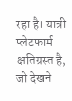रहा है। यात्री प्लेटफार्म क्षतिग्रस्त है, जो देखने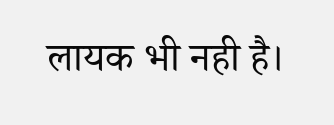लायक भी नही है।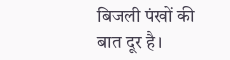बिजली पंखों की बात दूर है।